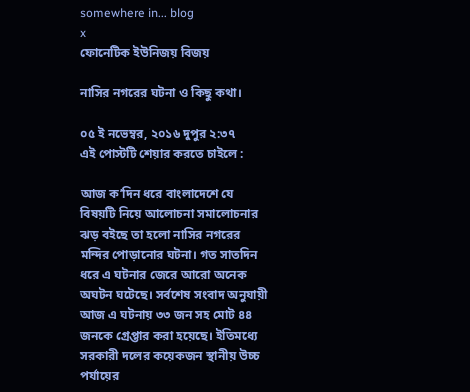somewhere in... blog
x
ফোনেটিক ইউনিজয় বিজয়

নাসির নগরের ঘটনা ও কিছু কথা।

০৫ ই নভেম্বর, ২০১৬ দুপুর ২:৩৭
এই পোস্টটি শেয়ার করতে চাইলে :

আজ ক’দিন ধরে বাংলাদেশে যে বিষয়টি নিয়ে আলোচনা সমালোচনার ঝড় বইছে তা হলো নাসির নগরের মন্দির পোড়ানোর ঘটনা। গত সাতদিন ধরে এ ঘটনার জেরে আরো অনেক অঘটন ঘটেছে। সর্বশেষ সংবাদ অনুযায়ী আজ এ ঘটনায় ৩৩ জন সহ মোট ৪৪ জনকে গ্রেপ্তার করা হয়েছে। ইতিমধ্যে সরকারী দলের কয়েকজন স্থানীয় উচ্চ পর্যায়ের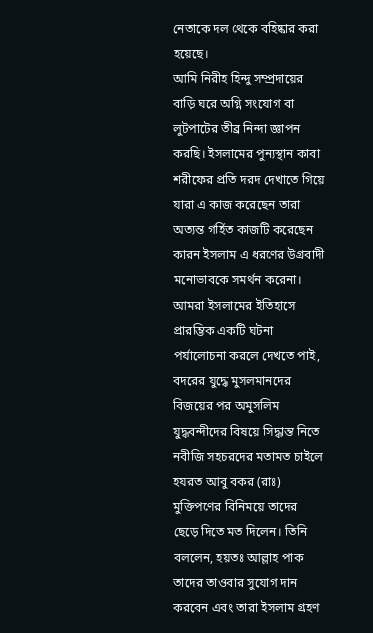নেতাকে দল থেকে বহিষ্কার করা হয়েছে।
আমি নিরীহ হিন্দু সম্প্রদায়ের বাড়ি ঘরে অগ্নি সংযোগ বা লুটপাটের তীব্র নিন্দা জ্ঞাপন করছি। ইসলামের পুন্যস্থান কাবা শরীফের প্রতি দরদ দেখাতে গিয়ে যারা এ কাজ করেছেন তারা অত্যন্ত গর্হিত কাজটি করেছেন কারন ইসলাম এ ধরণের উগ্রবাদী মনোভাবকে সমর্থন করেনা। আমরা ইসলামের ইতিহাসে প্রারম্ভিক একটি ঘটনা পর্যালোচনা করলে দেখতে পাই, বদরের যুদ্ধে মুসলমানদের বিজয়ের পর অমুসলিম যুদ্ধবন্দীদের বিষয়ে সিদ্ধান্ত নিতে নবীজি সহচরদের মতামত চাইলে হযরত আবু বকর (রাঃ) মুক্তিপণের বিনিময়ে তাদের ছেড়ে দিতে মত দিলেন। তিনি বললেন, হয়তঃ আল্লাহ পাক তাদের তাওবার সুযোগ দান করবেন এবং তারা ইসলাম গ্রহণ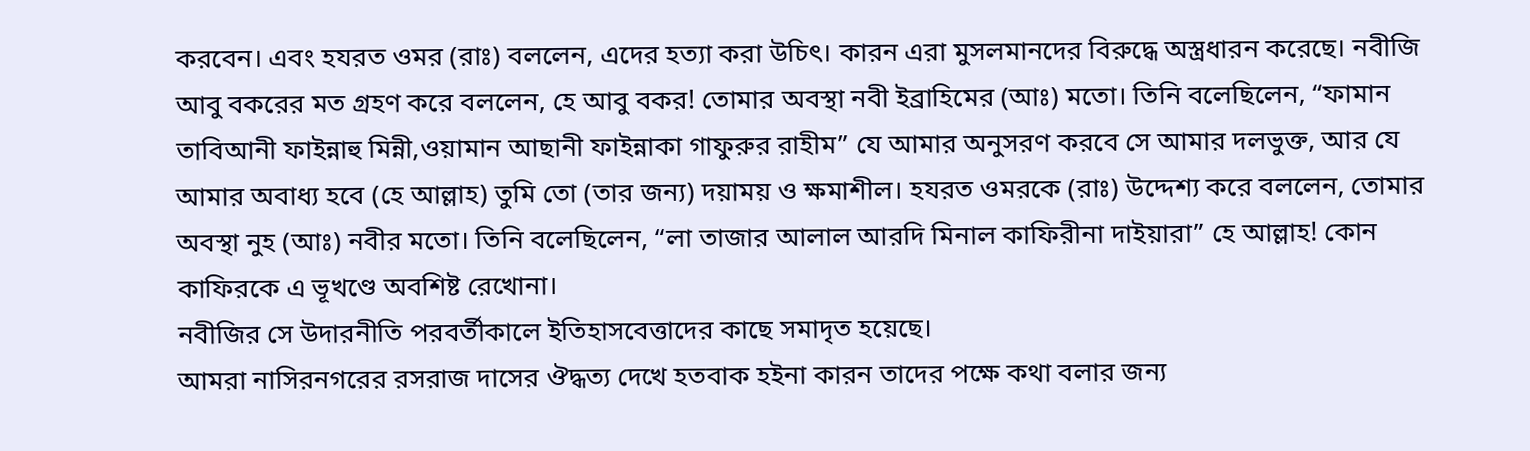করবেন। এবং হযরত ওমর (রাঃ) বললেন, এদের হত্যা করা উচিৎ। কারন এরা মুসলমানদের বিরুদ্ধে অস্ত্রধারন করেছে। নবীজি আবু বকরের মত গ্রহণ করে বললেন, হে আবু বকর! তোমার অবস্থা নবী ইব্রাহিমের (আঃ) মতো। তিনি বলেছিলেন, “ফামান তাবিআনী ফাইন্নাহু মিন্নী,ওয়ামান আছানী ফাইন্নাকা গাফুরুর রাহীম” যে আমার অনুসরণ করবে সে আমার দলভুক্ত, আর যে আমার অবাধ্য হবে (হে আল্লাহ) তুমি তো (তার জন্য) দয়াময় ও ক্ষমাশীল। হযরত ওমরকে (রাঃ) উদ্দেশ্য করে বললেন, তোমার অবস্থা নুহ (আঃ) নবীর মতো। তিনি বলেছিলেন, “লা তাজার আলাল আরদি মিনাল কাফিরীনা দাইয়ারা” হে আল্লাহ! কোন কাফিরকে এ ভূখণ্ডে অবশিষ্ট রেখোনা।
নবীজির সে উদারনীতি পরবর্তীকালে ইতিহাসবেত্তাদের কাছে সমাদৃত হয়েছে।
আমরা নাসিরনগরের রসরাজ দাসের ঔদ্ধত্য দেখে হতবাক হইনা কারন তাদের পক্ষে কথা বলার জন্য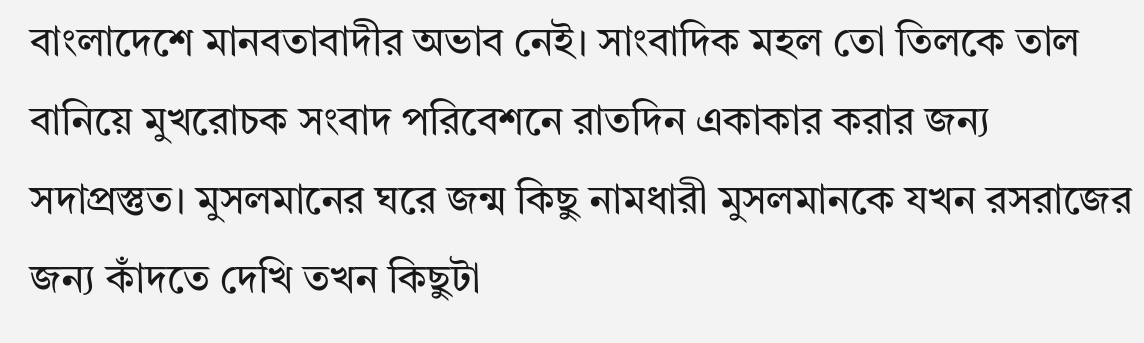বাংলাদেশে মানবতাবাদীর অভাব নেই। সাংবাদিক মহল তো তিলকে তাল বানিয়ে মুখরোচক সংবাদ পরিবেশনে রাতদিন একাকার করার জন্য সদাপ্রস্তুত। মুসলমানের ঘরে জন্ম কিছু নামধারী মুসলমানকে যখন রসরাজের জন্য কাঁদতে দেখি তখন কিছুটা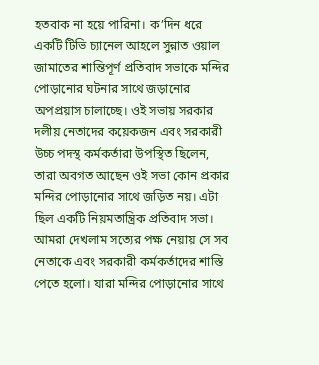হতবাক না হয়ে পারিনা। ক’দিন ধরে একটি টিভি চ্যানেল আহলে সুন্নাত ওয়াল জামাতের শান্তিপূর্ণ প্রতিবাদ সভাকে মন্দির পোড়ানোর ঘটনার সাথে জড়ানোর অপপ্রয়াস চালাচ্ছে। ওই সভায় সরকার দলীয় নেতাদের কয়েকজন এবং সরকারী উচ্চ পদস্থ কর্মকর্তারা উপস্থিত ছিলেন, তারা অবগত আছেন ওই সভা কোন প্রকার মন্দির পোড়ানোর সাথে জড়িত নয়। এটা ছিল একটি নিয়মতান্ত্রিক প্রতিবাদ সভা। আমরা দেখলাম সত্যের পক্ষ নেয়ায় সে সব নেতাকে এবং সরকারী কর্মকর্তাদের শাস্তি পেতে হলো। যারা মন্দির পোড়ানোর সাথে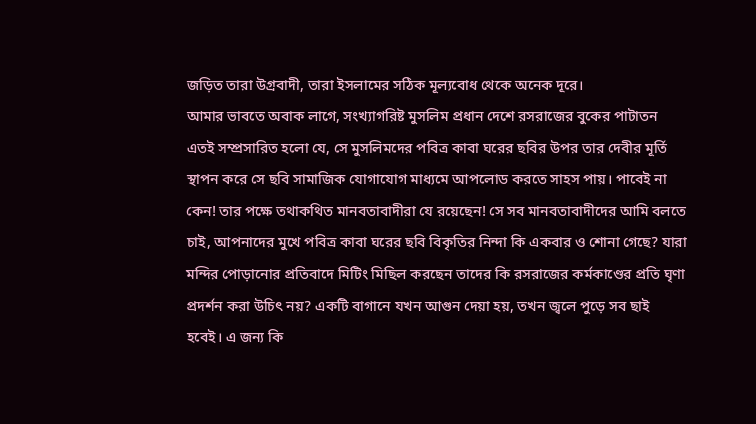জড়িত তারা উগ্রবাদী, তারা ইসলামের সঠিক মূল্যবোধ থেকে অনেক দূরে।
আমার ভাবতে অবাক লাগে, সংখ্যাগরিষ্ট মুসলিম প্রধান দেশে রসরাজের বুকের পাটাতন এতই সম্প্রসারিত হলো যে, সে মুসলিমদের পবিত্র কাবা ঘরের ছবির উপর তার দেবীর মূর্তি স্থাপন করে সে ছবি সামাজিক যোগাযোগ মাধ্যমে আপলোড করতে সাহস পায়। পাবেই না কেন! তার পক্ষে তথাকথিত মানবতাবাদীরা যে রয়েছেন! সে সব মানবতাবাদীদের আমি বলতে চাই, আপনাদের মুখে পবিত্র কাবা ঘরের ছবি বিকৃতির নিন্দা কি একবার ও শোনা গেছে? যারা মন্দির পোড়ানোর প্রতিবাদে মিটিং মিছিল করছেন তাদের কি রসরাজের কর্মকাণ্ডের প্রতি ঘৃণা প্রদর্শন করা উচিৎ নয়? একটি বাগানে যখন আগুন দেয়া হয়, তখন জ্বলে পুড়ে সব ছাই হবেই। এ জন্য কি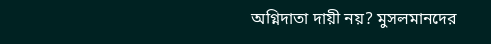অগ্নিদাতা দায়ী নয়? মুসলমানদের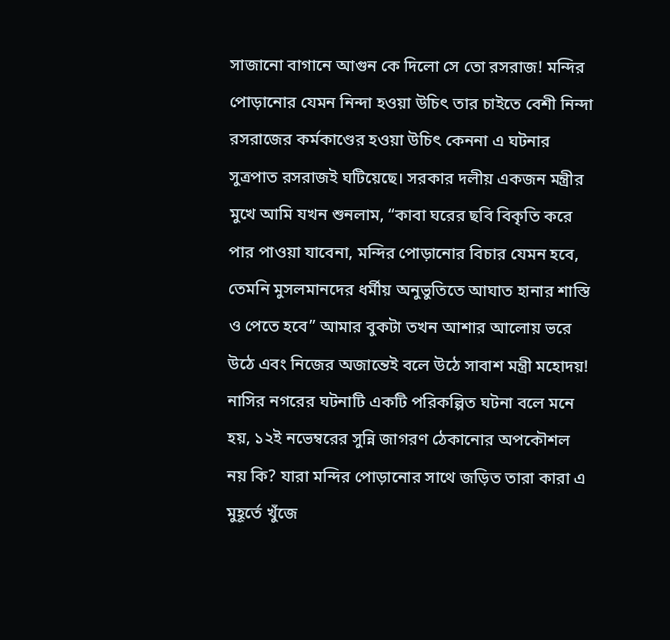সাজানো বাগানে আগুন কে দিলো সে তো রসরাজ! মন্দির পোড়ানোর যেমন নিন্দা হওয়া উচিৎ তার চাইতে বেশী নিন্দা রসরাজের কর্মকাণ্ডের হওয়া উচিৎ কেননা এ ঘটনার সুত্রপাত রসরাজই ঘটিয়েছে। সরকার দলীয় একজন মন্ত্রীর মুখে আমি যখন শুনলাম, “কাবা ঘরের ছবি বিকৃতি করে পার পাওয়া যাবেনা, মন্দির পোড়ানোর বিচার যেমন হবে, তেমনি মুসলমানদের ধর্মীয় অনুভুতিতে আঘাত হানার শাস্তি ও পেতে হবে” আমার বুকটা তখন আশার আলোয় ভরে উঠে এবং নিজের অজান্তেই বলে উঠে সাবাশ মন্ত্রী মহোদয়!
নাসির নগরের ঘটনাটি একটি পরিকল্পিত ঘটনা বলে মনে হয়, ১২ই নভেম্বরের সুন্নি জাগরণ ঠেকানোর অপকৌশল নয় কি? যারা মন্দির পোড়ানোর সাথে জড়িত তারা কারা এ মুহূর্তে খুঁজে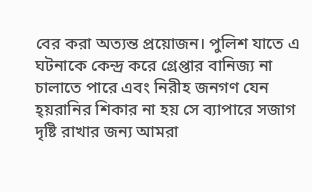বের করা অত্যন্ত প্রয়োজন। পুলিশ যাতে এ ঘটনাকে কেন্দ্র করে গ্রেপ্তার বানিজ্য না চালাতে পারে এবং নিরীহ জনগণ যেন হ্য়রানির শিকার না হয় সে ব্যাপারে সজাগ দৃষ্টি রাখার জন্য আমরা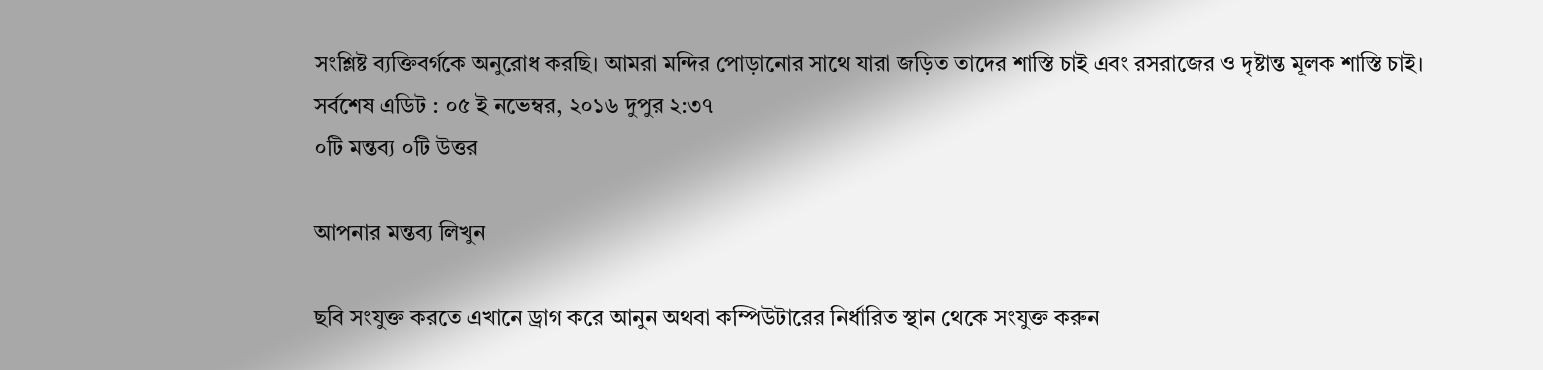সংশ্লিষ্ট ব্যক্তিবর্গকে অনুরোধ করছি। আমরা মন্দির পোড়ানোর সাথে যারা জড়িত তাদের শাস্তি চাই এবং রসরাজের ও দৃষ্টান্ত মূলক শাস্তি চাই।
সর্বশেষ এডিট : ০৫ ই নভেম্বর, ২০১৬ দুপুর ২:৩৭
০টি মন্তব্য ০টি উত্তর

আপনার মন্তব্য লিখুন

ছবি সংযুক্ত করতে এখানে ড্রাগ করে আনুন অথবা কম্পিউটারের নির্ধারিত স্থান থেকে সংযুক্ত করুন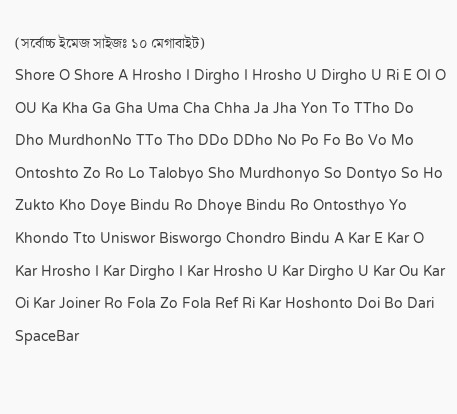(সর্বোচ্চ ইমেজ সাইজঃ ১০ মেগাবাইট)
Shore O Shore A Hrosho I Dirgho I Hrosho U Dirgho U Ri E OI O OU Ka Kha Ga Gha Uma Cha Chha Ja Jha Yon To TTho Do Dho MurdhonNo TTo Tho DDo DDho No Po Fo Bo Vo Mo Ontoshto Zo Ro Lo Talobyo Sho Murdhonyo So Dontyo So Ho Zukto Kho Doye Bindu Ro Dhoye Bindu Ro Ontosthyo Yo Khondo Tto Uniswor Bisworgo Chondro Bindu A Kar E Kar O Kar Hrosho I Kar Dirgho I Kar Hrosho U Kar Dirgho U Kar Ou Kar Oi Kar Joiner Ro Fola Zo Fola Ref Ri Kar Hoshonto Doi Bo Dari SpaceBar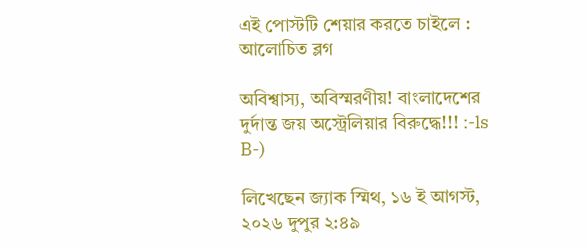এই পোস্টটি শেয়ার করতে চাইলে :
আলোচিত ব্লগ

অবিশ্বাস্য, অবিস্মরণীয়! বাংলাদেশের দুর্দান্ত জয় অস্ট্রেলিয়ার বিরুদ্ধে!!! :-ls B-)

লিখেছেন জ্যাক স্মিথ, ১৬ ই আগস্ট, ২০২৬ দুপুর ২:৪৯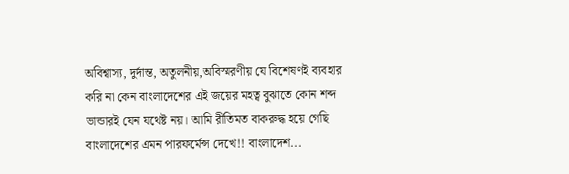অবিশ্বাস্য, দুর্দান্ত, অতুলনীয়,অবিস্মরণীয় যে বিশেষণই ব্যবহার করি না কেন বাংলাদেশের এই জয়ের মহত্ব বুঝাতে কোন শব্দ ভান্ডারই যেন যথেষ্ট নয়। আমি রীতিমত বাকরুদ্ধ হয়ে গেছি বাংলাদেশের এমন পারফর্মেন্স দেখে!! বাংলাদেশ...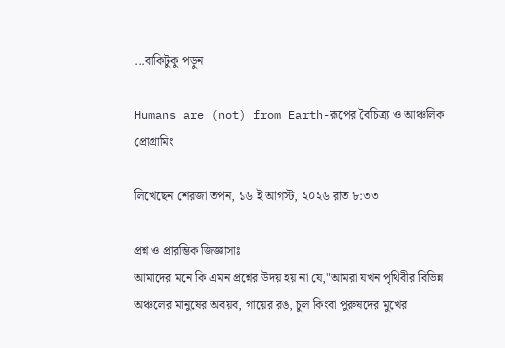...বাকিটুকু পড়ুন

Humans are (not) from Earth-রূপের বৈচিত্র্য ও আঞ্চলিক প্রোগ্রামিং

লিখেছেন শেরজা তপন, ১৬ ই আগস্ট, ২০২৬ রাত ৮:৩৩

প্রশ্ন ও প্রারম্ভিক জিজ্ঞাসাঃ
আমাদের মনে কি এমন প্রশ্নের উদয় হয় না যে,"আমরা যখন পৃথিবীর বিভিন্ন অঞ্চলের মানুষের অবয়ব, গায়ের রঙ, চুল কিংবা পুরুষদের মুখের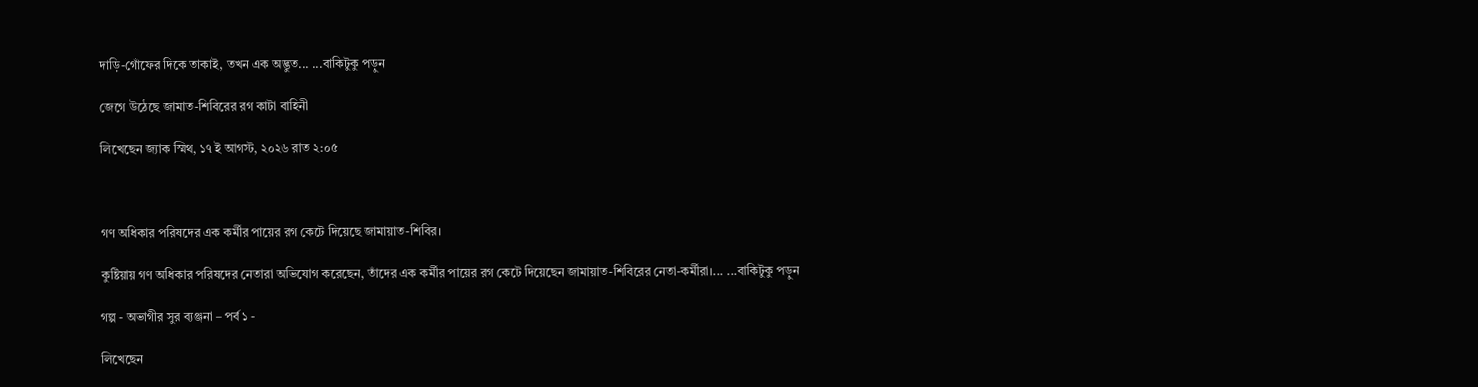দাড়ি-গোঁফের দিকে তাকাই, তখন এক অদ্ভুত... ...বাকিটুকু পড়ুন

জেগে উঠেছে জামাত-শিবিরের রগ কাটা বাহিনী

লিখেছেন জ্যাক স্মিথ, ১৭ ই আগস্ট, ২০২৬ রাত ২:০৫



গণ অধিকার পরিষদের এক কর্মীর পায়ের রগ কেটে দিয়েছে জামায়াত-শিবির।

কুষ্টিয়ায় গণ অধিকার পরিষদের নেতারা অভিযোগ করেছেন, তাঁদের এক কর্মীর পায়ের রগ কেটে দিয়েছেন জামায়াত-শিবিরের নেতা-কর্মীরা।... ...বাকিটুকু পড়ুন

গল্প - অভাগীর সুর ব্যঞ্জনা – পর্ব ১ -

লিখেছেন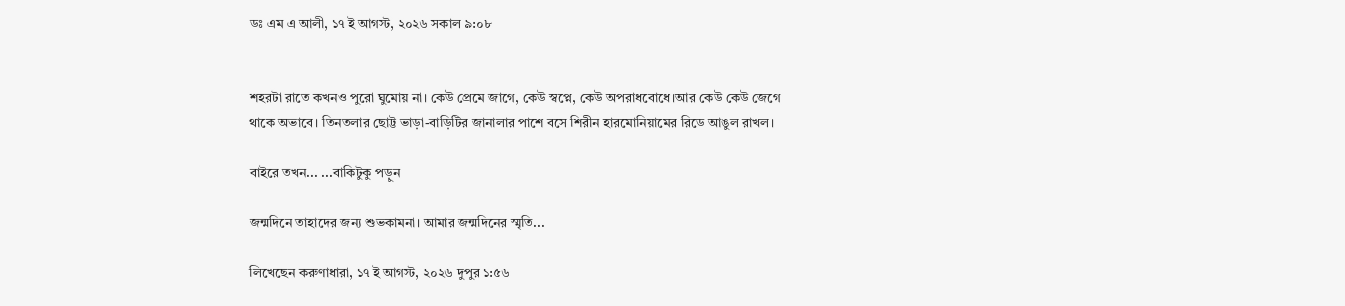ডঃ এম এ আলী, ১৭ ই আগস্ট, ২০২৬ সকাল ৯:০৮


শহরটা রাতে কখনও পুরো ঘুমোয় না। কেউ প্রেমে জাগে, কেউ স্বপ্নে, কেউ অপরাধবোধে।আর কেউ কেউ জেগে থাকে অভাবে। তিনতলার ছোট্ট ভাড়া-বাড়িটির জানালার পাশে বসে শিরীন হারমোনিয়ামের রিডে আঙুল রাখল।

বাইরে তখন... ...বাকিটুকু পড়ুন

জন্মদিনে তাহাদের জন্য শুভকামনা। আমার জন্মদিনের স্মৃতি...

লিখেছেন করুণাধারা, ১৭ ই আগস্ট, ২০২৬ দুপুর ১:৫৬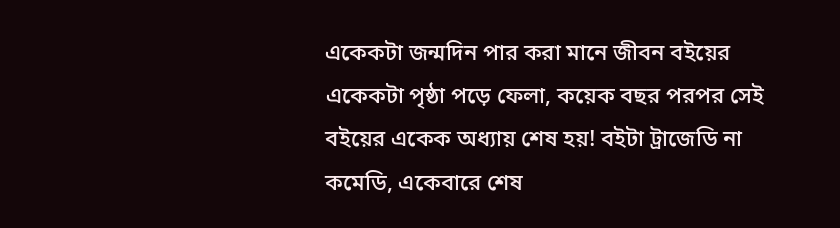একেকটা জন্মদিন পার করা মানে জীবন বইয়ের একেকটা পৃষ্ঠা পড়ে ফেলা, কয়েক বছর পরপর সেই বইয়ের একেক অধ্যায় শেষ হয়! বইটা ট্রাজেডি না কমেডি, একেবারে শেষ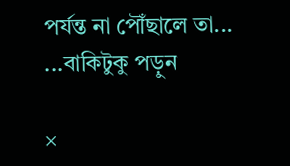পর্যন্ত না পৌঁছালে তা... ...বাকিটুকু পড়ুন

×